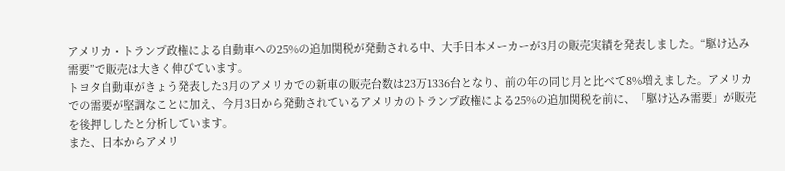アメリカ・トランプ政権による自動車への25%の追加関税が発動される中、大手日本メーカーが3月の販売実績を発表しました。“駆け込み需要”で販売は大きく伸びています。
トヨタ自動車がきょう発表した3月のアメリカでの新車の販売台数は23万1336台となり、前の年の同じ月と比べて8%増えました。アメリカでの需要が堅調なことに加え、今月3日から発動されているアメリカのトランプ政権による25%の追加関税を前に、「駆け込み需要」が販売を後押ししたと分析しています。
また、日本からアメリ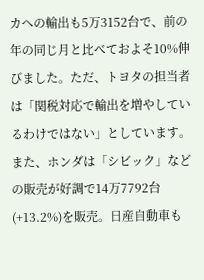カへの輸出も5万3152台で、前の年の同じ月と比べておよそ10%伸びました。ただ、トヨタの担当者は「関税対応で輸出を増やしているわけではない」としています。
また、ホンダは「シビック」などの販売が好調で14万7792台(+13.2%)を販売。日産自動車も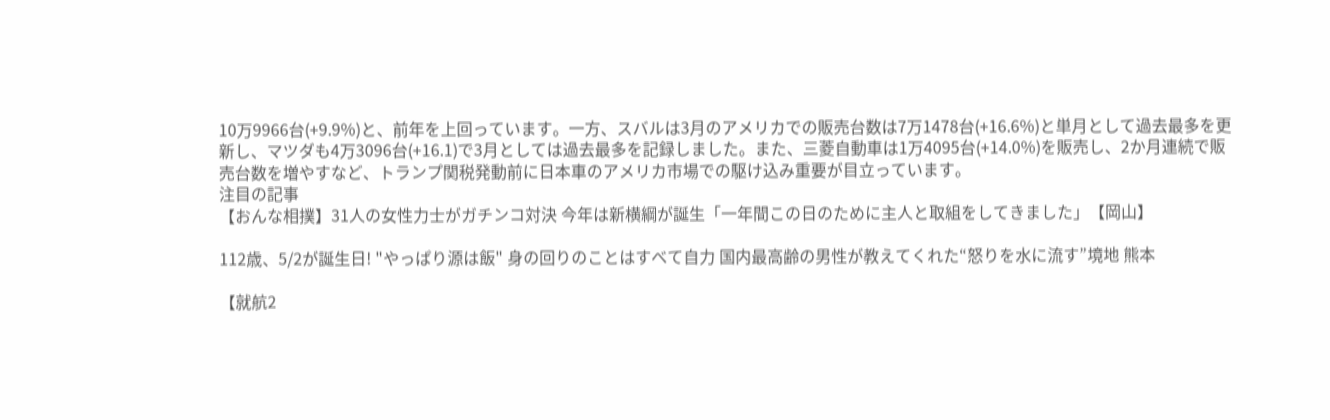10万9966台(+9.9%)と、前年を上回っています。一方、スバルは3月のアメリカでの販売台数は7万1478台(+16.6%)と単月として過去最多を更新し、マツダも4万3096台(+16.1)で3月としては過去最多を記録しました。また、三菱自動車は1万4095台(+14.0%)を販売し、2か月連続で販売台数を増やすなど、トランプ関税発動前に日本車のアメリカ市場での駆け込み重要が目立っています。
注目の記事
【おんな相撲】31人の女性力士がガチンコ対決 今年は新横綱が誕生「一年間この日のために主人と取組をしてきました」【岡山】

112歳、5/2が誕生日! "やっぱり源は飯" 身の回りのことはすべて自力 国内最高齢の男性が教えてくれた“怒りを水に流す”境地 熊本

【就航2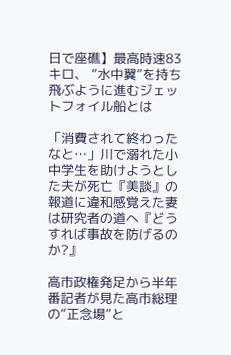日で座礁】最高時速83キロ、 “水中翼”を持ち飛ぶように進むジェットフォイル船とは

「消費されて終わったなと…」川で溺れた小中学生を助けようとした夫が死亡『美談』の報道に違和感覚えた妻は研究者の道へ『どうすれば事故を防げるのか?』

高市政権発足から半年 番記者が見た高市総理の“正念場”と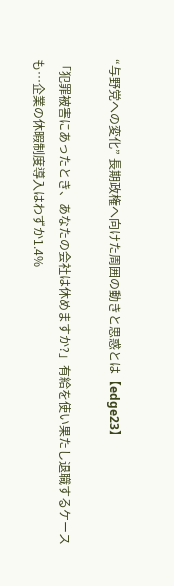“与野党への変化” 長期政権へ向けた周囲の動きと思惑とは【edge23】

「犯罪被害にあったとき、あなたの会社は休めますか?」有給を使い果たし退職するケースも…企業の休暇制度導入はわずか1.4%